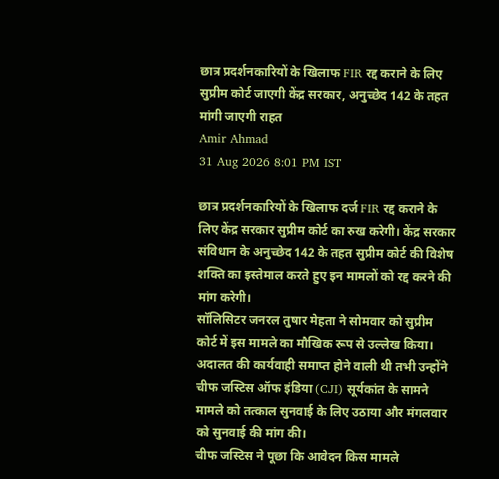छात्र प्रदर्शनकारियों के खिलाफ FIR रद्द कराने के लिए सुप्रीम कोर्ट जाएगी केंद्र सरकार, अनुच्छेद 142 के तहत मांगी जाएगी राहत
Amir Ahmad
31 Aug 2026 8:01 PM IST

छात्र प्रदर्शनकारियों के खिलाफ दर्ज FIR रद्द कराने के लिए केंद्र सरकार सुप्रीम कोर्ट का रुख करेगी। केंद्र सरकार संविधान के अनुच्छेद 142 के तहत सुप्रीम कोर्ट की विशेष शक्ति का इस्तेमाल करते हुए इन मामलों को रद्द करने की मांग करेगी।
सॉलिसिटर जनरल तुषार मेहता ने सोमवार को सुप्रीम कोर्ट में इस मामले का मौखिक रूप से उल्लेख किया। अदालत की कार्यवाही समाप्त होने वाली थी तभी उन्होंने चीफ जस्टिस ऑफ इंडिया (CJI) सूर्यकांत के सामने मामले को तत्काल सुनवाई के लिए उठाया और मंगलवार को सुनवाई की मांग की।
चीफ जस्टिस ने पूछा कि आवेदन किस मामले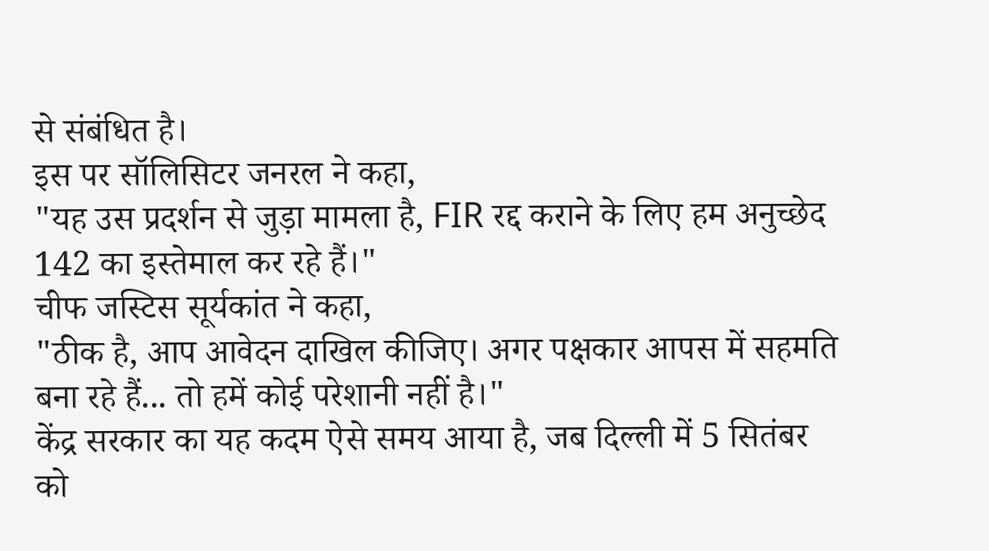से संबंधित है।
इस पर सॉलिसिटर जनरल ने कहा,
"यह उस प्रदर्शन से जुड़ा मामला है, FIR रद्द कराने के लिए हम अनुच्छेद 142 का इस्तेमाल कर रहे हैं।"
चीफ जस्टिस सूर्यकांत ने कहा,
"ठीक है, आप आवेदन दाखिल कीजिए। अगर पक्षकार आपस में सहमति बना रहे हैं... तो हमें कोई परेशानी नहीं है।"
केंद्र सरकार का यह कदम ऐसे समय आया है, जब दिल्ली में 5 सितंबर को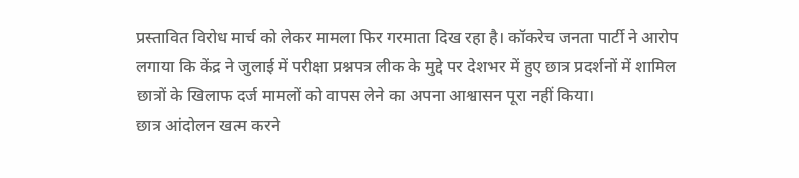प्रस्तावित विरोध मार्च को लेकर मामला फिर गरमाता दिख रहा है। कॉकरेच जनता पार्टी ने आरोप लगाया कि केंद्र ने जुलाई में परीक्षा प्रश्नपत्र लीक के मुद्दे पर देशभर में हुए छात्र प्रदर्शनों में शामिल छात्रों के खिलाफ दर्ज मामलों को वापस लेने का अपना आश्वासन पूरा नहीं किया।
छात्र आंदोलन खत्म करने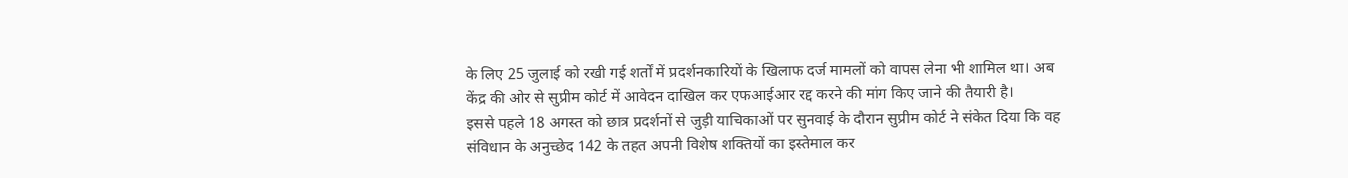के लिए 25 जुलाई को रखी गई शर्तों में प्रदर्शनकारियों के खिलाफ दर्ज मामलों को वापस लेना भी शामिल था। अब केंद्र की ओर से सुप्रीम कोर्ट में आवेदन दाखिल कर एफआईआर रद्द करने की मांग किए जाने की तैयारी है।
इससे पहले 18 अगस्त को छात्र प्रदर्शनों से जुड़ी याचिकाओं पर सुनवाई के दौरान सुप्रीम कोर्ट ने संकेत दिया कि वह संविधान के अनुच्छेद 142 के तहत अपनी विशेष शक्तियों का इस्तेमाल कर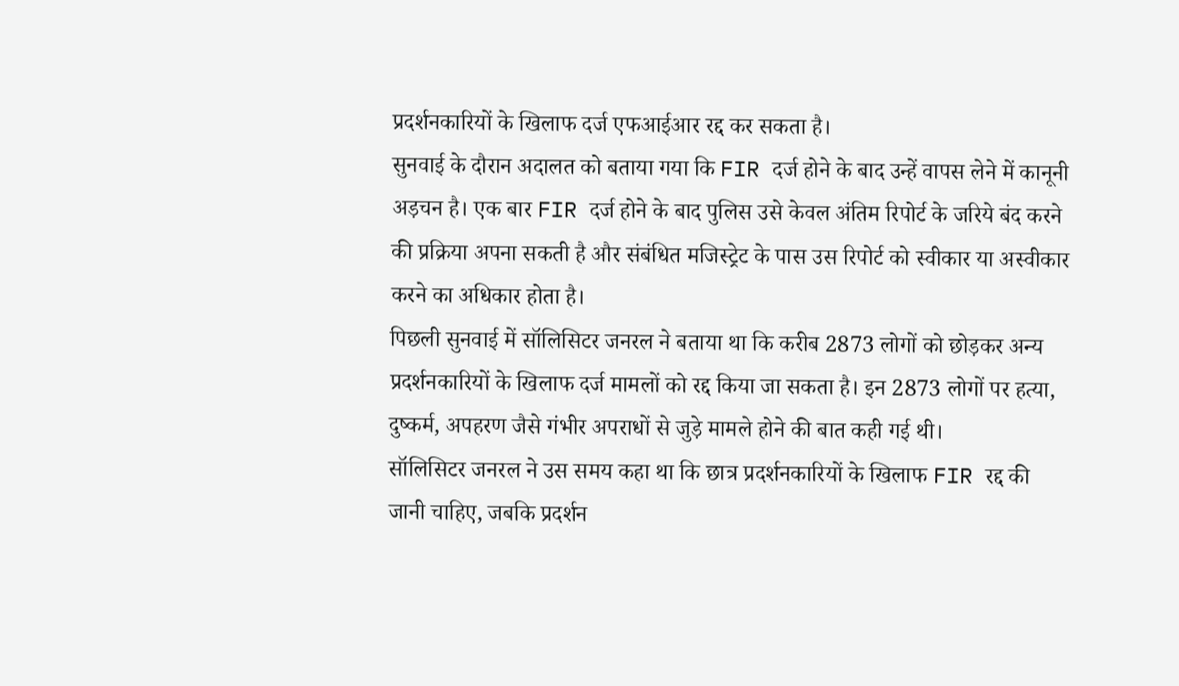प्रदर्शनकारियों के खिलाफ दर्ज एफआईआर रद्द कर सकता है।
सुनवाई के दौरान अदालत को बताया गया कि FIR दर्ज होने के बाद उन्हें वापस लेने में कानूनी अड़चन है। एक बार FIR दर्ज होने के बाद पुलिस उसे केवल अंतिम रिपोर्ट के जरिये बंद करने की प्रक्रिया अपना सकती है और संबंधित मजिस्ट्रेट के पास उस रिपोर्ट को स्वीकार या अस्वीकार करने का अधिकार होता है।
पिछली सुनवाई में सॉलिसिटर जनरल ने बताया था कि करीब 2873 लोगों को छोड़कर अन्य प्रदर्शनकारियों के खिलाफ दर्ज मामलों को रद्द किया जा सकता है। इन 2873 लोगों पर हत्या, दुष्कर्म, अपहरण जैसे गंभीर अपराधों से जुड़े मामले होने की बात कही गई थी।
सॉलिसिटर जनरल ने उस समय कहा था कि छात्र प्रदर्शनकारियों के खिलाफ FIR रद्द की जानी चाहिए, जबकि प्रदर्शन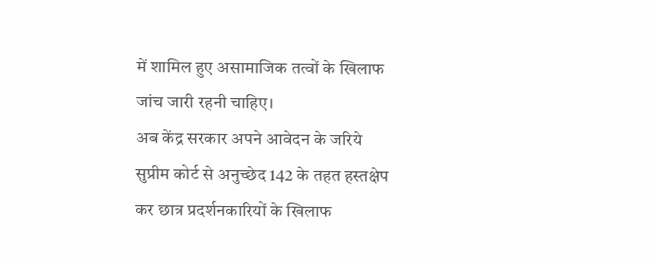में शामिल हुए असामाजिक तत्वों के खिलाफ जांच जारी रहनी चाहिए।
अब केंद्र सरकार अपने आवेदन के जरिये सुप्रीम कोर्ट से अनुच्छेद 142 के तहत हस्तक्षेप कर छात्र प्रदर्शनकारियों के खिलाफ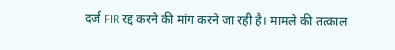दर्ज FIR रद्द करने की मांग करने जा रही है। मामले की तत्काल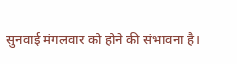सुनवाई मंगलवार को होने की संभावना है।